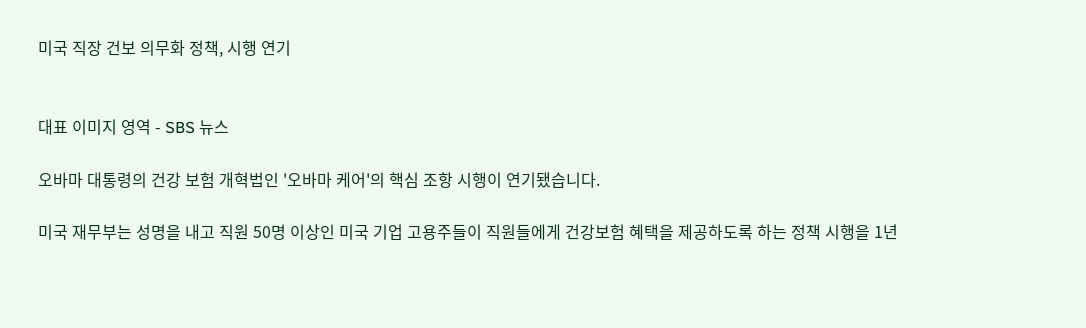미국 직장 건보 의무화 정책, 시행 연기


대표 이미지 영역 - SBS 뉴스

오바마 대통령의 건강 보험 개혁법인 '오바마 케어'의 핵심 조항 시행이 연기됐습니다.

미국 재무부는 성명을 내고 직원 50명 이상인 미국 기업 고용주들이 직원들에게 건강보험 혜택을 제공하도록 하는 정책 시행을 1년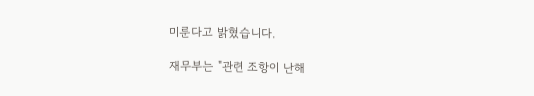미룬다고 밝혔습니다.

재무부는 "관련 조항이 난해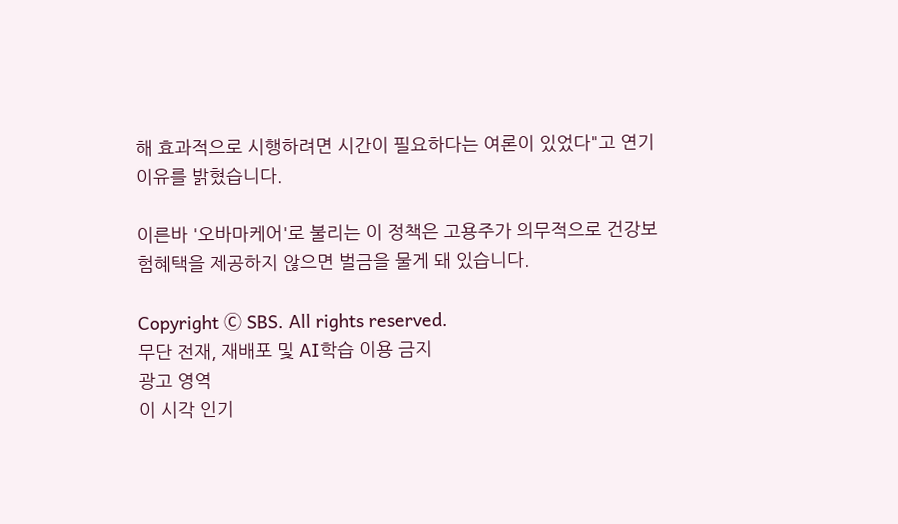해 효과적으로 시행하려면 시간이 필요하다는 여론이 있었다"고 연기 이유를 밝혔습니다.

이른바 '오바마케어'로 불리는 이 정책은 고용주가 의무적으로 건강보험혜택을 제공하지 않으면 벌금을 물게 돼 있습니다.

Copyright Ⓒ SBS. All rights reserved.
무단 전재, 재배포 및 AI학습 이용 금지
광고 영역
이 시각 인기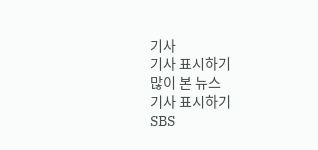기사
기사 표시하기
많이 본 뉴스
기사 표시하기
SBS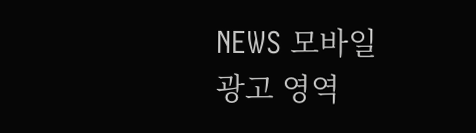NEWS 모바일
광고 영역